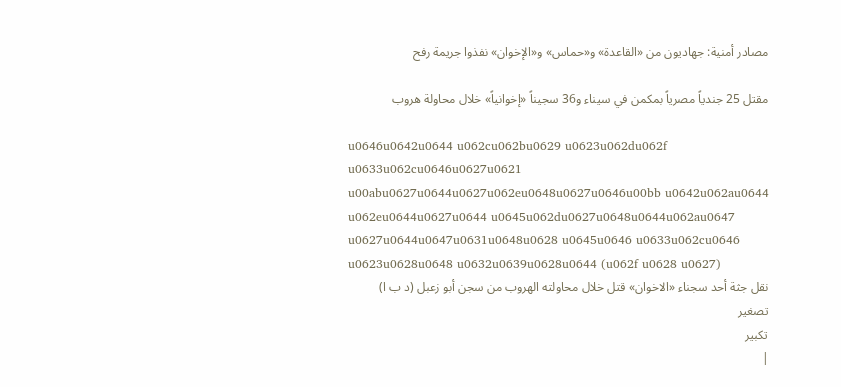مصادر أمنية: جهاديون من «القاعدة» و«حماس» و«الإخوان» نفذوا جريمة رفح

مقتل 25 جندياً مصرياً بمكمن في سيناء و36 سجيناً «إخوانياً» خلال محاولة هروب

u0646u0642u0644 u062cu062bu0629 u0623u062du062f u0633u062cu0646u0627u0621 u00abu0627u0644u0627u062eu0648u0627u0646u00bb u0642u062au0644 u062eu0644u0627u0644 u0645u062du0627u0648u0644u062au0647 u0627u0644u0647u0631u0648u0628 u0645u0646 u0633u062cu0646 u0623u0628u0648 u0632u0639u0628u0644 (u062f u0628 u0627)
نقل جثة أحد سجناء «الاخوان» قتل خلال محاولته الهروب من سجن أبو زعبل (د ب ا)
تصغير
تكبير
|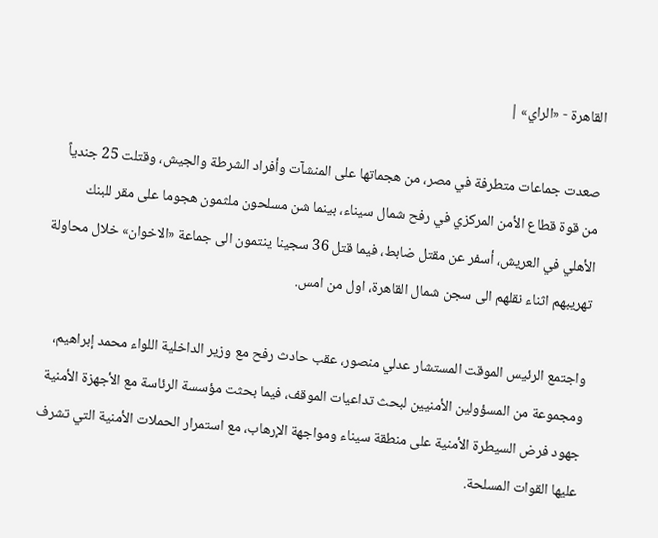القاهرة - «الراي» |

صعدت جماعات متطرفة في مصر، من هجماتها على المنشآت وأفراد الشرطة والجيش، وقتلت 25 جندياً من قوة قطاع الأمن المركزي في رفح شمال سيناء، بينما شن مسلحون ملثمون هجوما على مقر للبنك الأهلي في العريش، أسفر عن مقتل ضابط، فيما قتل 36 سجينا ينتمون الى جماعة «الاخوان» خلال محاولة تهريبهم اثناء نقلهم الى سجن شمال القاهرة، اول من امس.

واجتمع الرئيس الموقت المستشار عدلي منصور، عقب حادث رفح مع وزير الداخلية اللواء محمد إبراهيم، ومجموعة من المسؤولين الأمنيين لبحث تداعيات الموقف، فيما بحثت مؤسسة الرئاسة مع الأجهزة الأمنية جهود فرض السيطرة الأمنية على منطقة سيناء ومواجهة الإرهاب، مع استمرار الحملات الأمنية التي تشرف عليها القوات المسلحة.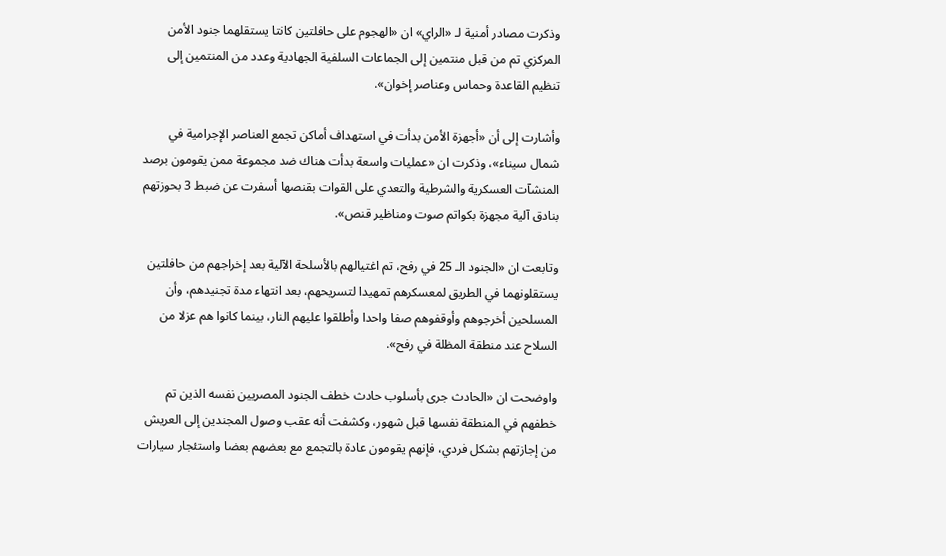وذكرت مصادر أمنية لـ «الراي» ان «الهجوم على حافلتين كانتا يستقلهما جنود الأمن المركزي تم من قبل منتمين إلى الجماعات السلفية الجهادية وعدد من المنتمين إلى تنظيم القاعدة وحماس وعناصر إخوان».

وأشارت إلى أن «أجهزة الأمن بدأت في استهداف أماكن تجمع العناصر الإجرامية في شمال سيناء»، وذكرت ان «عمليات واسعة بدأت هناك ضد مجموعة ممن يقومون برصد المنشآت العسكرية والشرطية والتعدي على القوات بقنصها أسفرت عن ضبط 3 بحوزتهم بنادق آلية مجهزة بكواتم صوت ومناظير قنص».

وتابعت ان «الجنود الـ 25 في رفح، تم اغتيالهم بالأسلحة الآلية بعد إخراجهم من حافلتين يستقلونهما في الطريق لمعسكرهم تمهيدا لتسريحهم، بعد انتهاء مدة تجنيدهم، وأن المسلحين أخرجوهم وأوقفوهم صفا واحدا وأطلقوا عليهم النار، بينما كانوا هم عزلا من السلاح عند منطقة المظلة في رفح».

واوضحت ان «الحادث جرى بأسلوب حادث خطف الجنود المصريين نفسه الذين تم خطفهم في المنطقة نفسها قبل شهور، وكشفت أنه عقب وصول المجندين إلى العريش من إجازتهم بشكل فردي، فإنهم يقومون عادة بالتجمع مع بعضهم بعضا واستئجار سيارات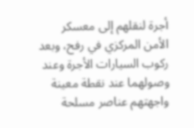أجرة لنقلهم إلى معسكر الأمن المركزي في رفح، وبعد ركوب السيارات الأجرة وعند وصولهما عند نقطة معينة واجهتهم عناصر مسلحة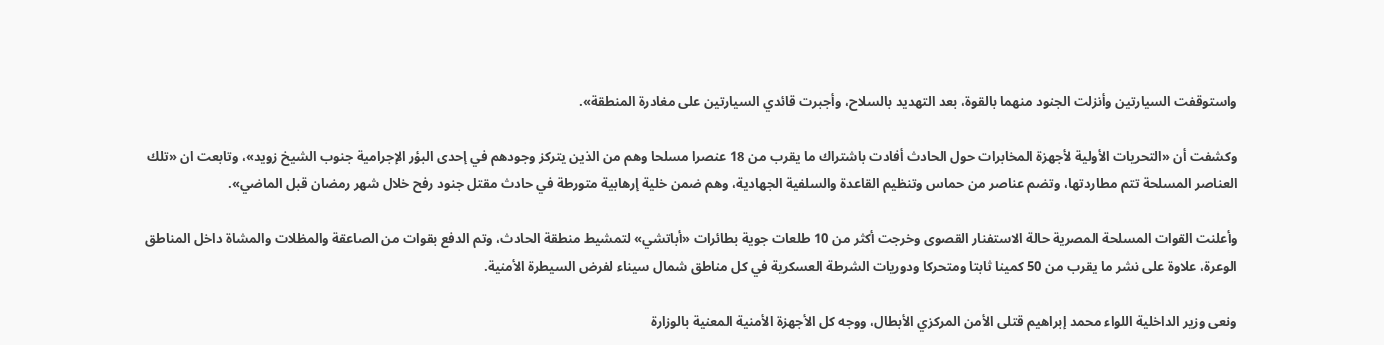واستوقفت السيارتين وأنزلت الجنود منهما بالقوة، بعد التهديد بالسلاح، وأجبرت قائدي السيارتين على مغادرة المنطقة».

وكشفت أن «التحريات الأولية لأجهزة المخابرات حول الحادث أفادت باشتراك ما يقرب من 18 عنصرا مسلحا وهم من الذين يتركز وجودهم في إحدى البؤر الإجرامية جنوب الشيخ زويد»، وتابعت ان «تلك العناصر المسلحة تتم مطاردتها، وتضم عناصر من حماس وتنظيم القاعدة والسلفية الجهادية، وهم ضمن خلية إرهابية متورطة في حادث مقتل جنود رفح خلال شهر رمضان قبل الماضي».

وأعلنت القوات المسلحة المصرية حالة الاستفنار القصوى وخرجت أكثر من 10 طلعات جوية بطائرات «أباتشي» لتمشيط منطقة الحادث، وتم الدفع بقوات من الصاعقة والمظلات والمشاة داخل المناطق الوعرة، علاوة على نشر ما يقرب من 50 كمينا ثابتا ومتحركا ودوريات الشرطة العسكرية في كل مناطق شمال سيناء لفرض السيطرة الأمنية.

ونعى وزير الداخلية اللواء محمد إبراهيم قتلى الأمن المركزي الأبطال، ووجه كل الأجهزة الأمنية المعنية بالوزارة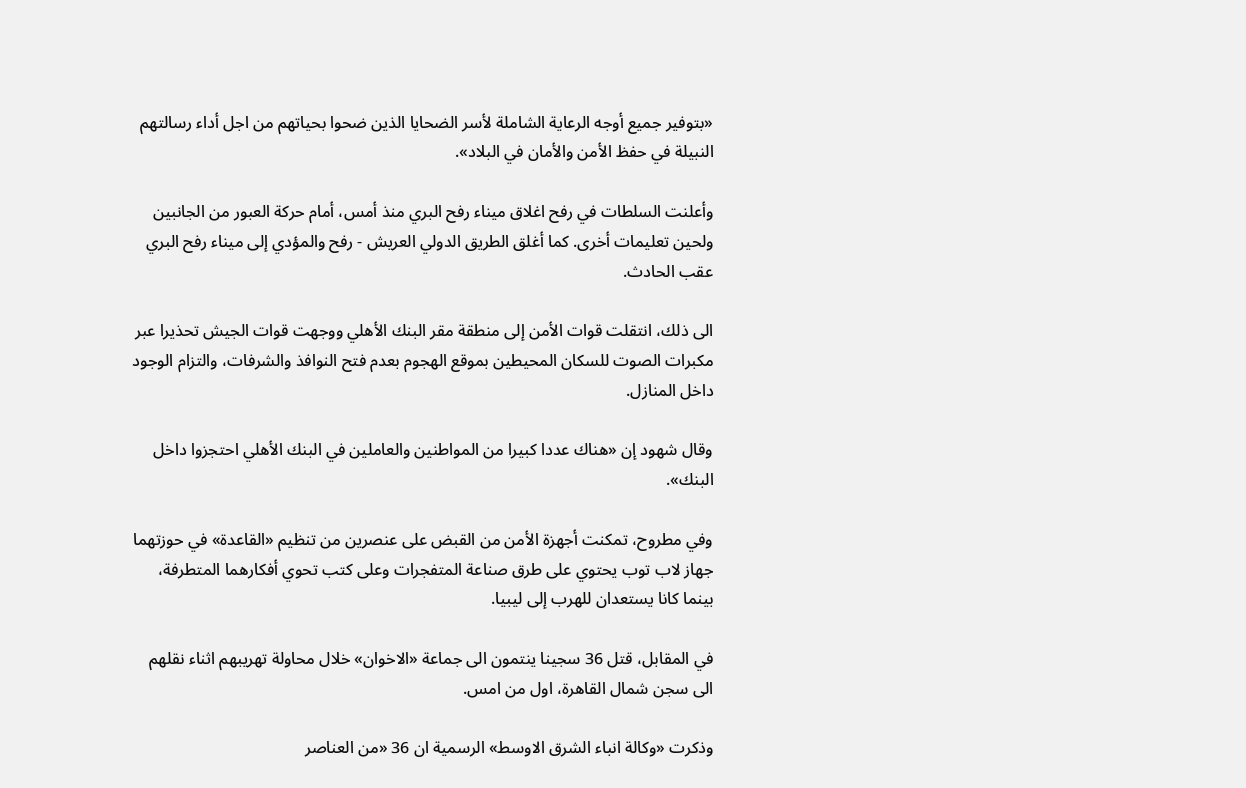«بتوفير جميع أوجه الرعاية الشاملة لأسر الضحايا الذين ضحوا بحياتهم من اجل أداء رسالتهم النبيلة في حفظ الأمن والأمان في البلاد».

وأعلنت السلطات في رفح اغلاق ميناء رفح البري منذ أمس، أمام حركة العبور من الجانبين ولحين تعليمات أخرى. كما أغلق الطريق الدولي العريش - رفح والمؤدي إلى ميناء رفح البري عقب الحادث.

الى ذلك، انتقلت قوات الأمن إلى منطقة مقر البنك الأهلي ووجهت قوات الجيش تحذيرا عبر مكبرات الصوت للسكان المحيطين بموقع الهجوم بعدم فتح النوافذ والشرفات، والتزام الوجود داخل المنازل.

وقال شهود إن «هناك عددا كبيرا من المواطنين والعاملين في البنك الأهلي احتجزوا داخل البنك».

وفي مطروح، تمكنت أجهزة الأمن من القبض على عنصرين من تنظيم «القاعدة» في حوزتهما جهاز لاب توب يحتوي على طرق صناعة المتفجرات وعلى كتب تحوي أفكارهما المتطرفة، بينما كانا يستعدان للهرب إلى ليبيا.

في المقابل، قتل 36 سجينا ينتمون الى جماعة «الاخوان» خلال محاولة تهريبهم اثناء نقلهم الى سجن شمال القاهرة، اول من امس.

وذكرت «وكالة انباء الشرق الاوسط» الرسمية ان 36 «من العناصر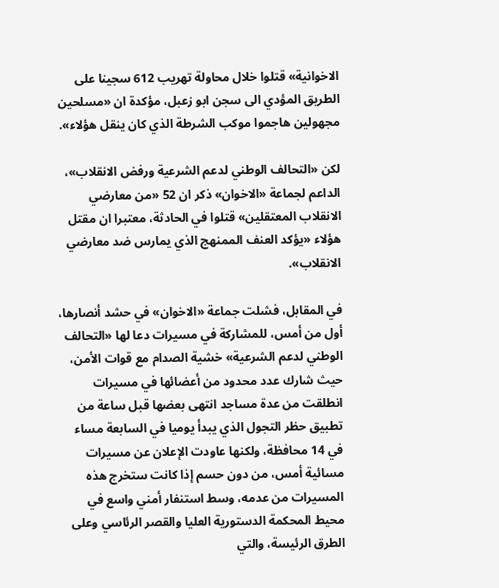الاخوانية» قتلوا خلال محاولة تهريب 612 سجينا على الطريق المؤدي الى سجن ابو زعبل، مؤكدة ان «مسلحين مجهولين هاجموا موكب الشرطة الذي كان ينقل هؤلاء».

لكن «التحالف الوطني لدعم الشرعية ورفض الانقلاب»، الداعم لجماعة «الاخوان» ذكر ان 52 «من معارضي الانقلاب المعتقلين» قتلوا في الحادثة، معتبرا ان مقتل هؤلاء «يؤكد العنف الممنهج الذي يمارس ضد معارضي الانقلاب».

في المقابل، فشلت جماعة «الاخوان» في حشد أنصارها، أول من أمس، للمشاركة في مسيرات دعا لها «التحالف الوطني لدعم الشرعية» خشية الصدام مع قوات الأمن، حيث شارك عدد محدود من أعضائها في مسيرات انطلقت من عدة مساجد انتهى بعضها قبل ساعة من تطبيق حظر التجول الذي يبدأ يوميا في السابعة مساء في 14 محافظة، ولكنها عاودت الإعلان عن مسيرات مسائية أمس، من دون حسم إذا كانت ستخرج هذه المسيرات من عدمه، وسط استنفار أمني واسع في محيط المحكمة الدستورية العليا والقصر الرئاسي وعلى الطرق الرئيسة، والتي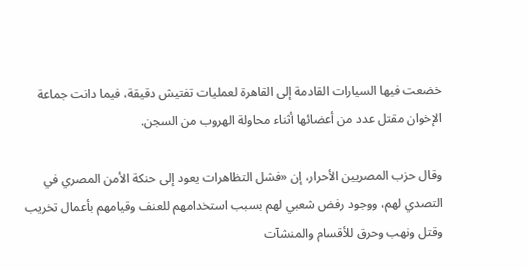خضعت فيها السيارات القادمة إلى القاهرة لعمليات تفتيش دقيقة، فيما دانت جماعة الإخوان مقتل عدد من أعضائها أثناء محاولة الهروب من السجن.

وقال حزب المصريين الأحرار، إن «فشل التظاهرات يعود إلى حنكة الأمن المصري في التصدي لهم، ووجود رفض شعبي لهم بسبب استخدامهم للعنف وقيامهم بأعمال تخريب وقتل ونهب وحرق للأقسام والمنشآت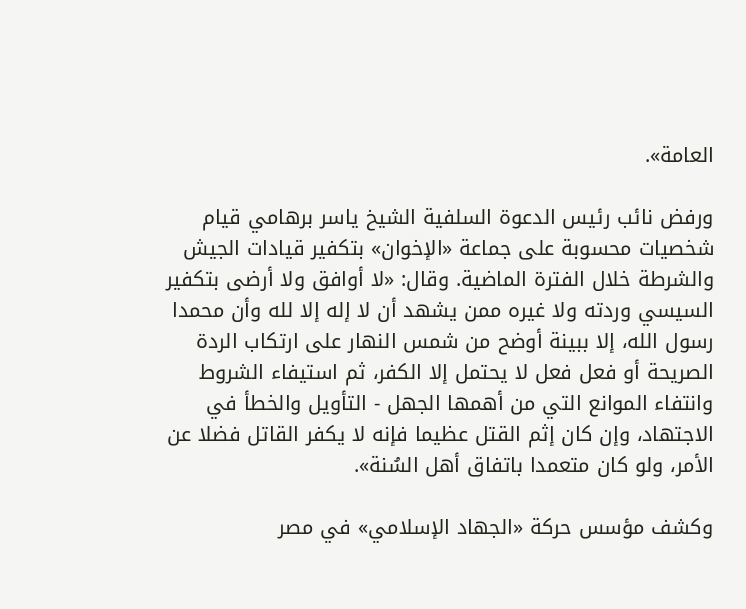العامة».

ورفض نائب رئيس الدعوة السلفية الشيخ ياسر برهامي قيام شخصيات محسوبة على جماعة «الإخوان» بتكفير قيادات الجيش والشرطة خلال الفترة الماضية. وقال: «لا أوافق ولا أرضى بتكفير السيسي وردته ولا غيره ممن يشهد أن لا إله إلا لله وأن محمدا رسول الله، إلا ببينة أوضح من شمس النهار على ارتكاب الردة الصريحة أو فعل فعل لا يحتمل إلا الكفر، ثم استيفاء الشروط وانتفاء الموانع التي من أهمها الجهل - التأويل والخطأ في الاجتهاد، وإن كان إثم القتل عظيما فإنه لا يكفر القاتل فضلا عن الأمر، ولو كان متعمدا باتفاق أهل السُنة».

وكشف مؤسس حركة «الجهاد الإسلامي» في مصر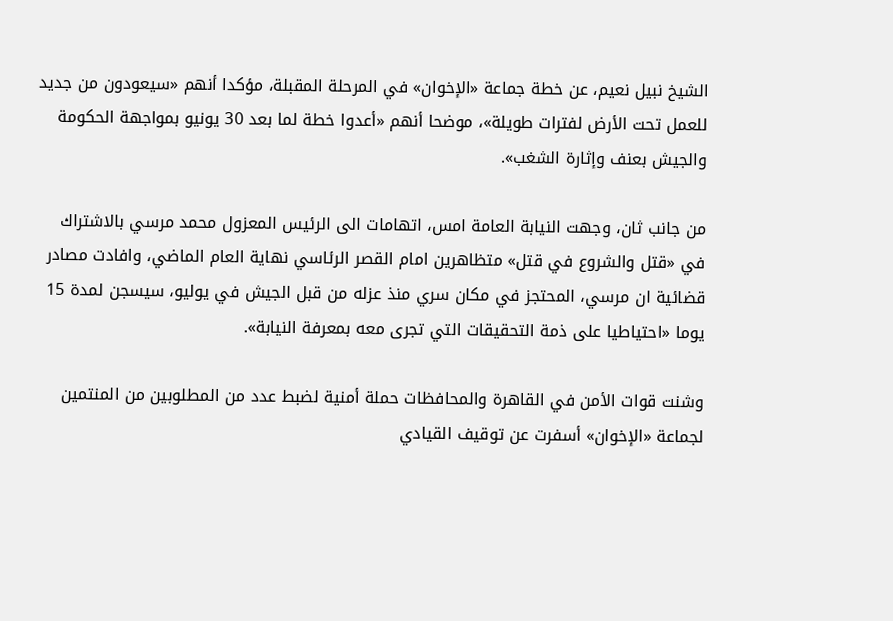الشيخ نبيل نعيم، عن خطة جماعة «الإخوان» في المرحلة المقبلة، مؤكدا أنهم «سيعودون من جديد للعمل تحت الأرض لفترات طويلة»، موضحا أنهم «أعدوا خطة لما بعد 30 يونيو بمواجهة الحكومة والجيش بعنف وإثارة الشغب».

من جانب ثان، وجهت النيابة العامة امس، اتهامات الى الرئيس المعزول محمد مرسي بالاشتراك في «قتل والشروع في قتل» متظاهرين امام القصر الرئاسي نهاية العام الماضي، وافادت مصادر قضائية ان مرسي، المحتجز في مكان سري منذ عزله من قبل الجيش في يوليو، سيسجن لمدة 15 يوما «احتياطيا على ذمة التحقيقات التي تجرى معه بمعرفة النيابة».

وشنت قوات الأمن في القاهرة والمحافظات حملة أمنية لضبط عدد من المطلوبين من المنتمين لجماعة «الإخوان» أسفرت عن توقيف القيادي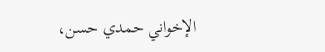الإخواني حمدي حسن،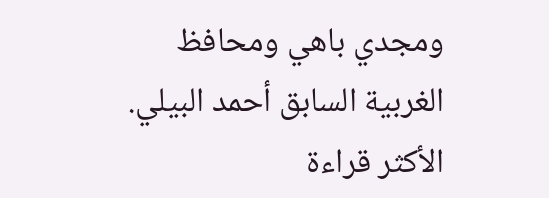ومجدي باهي ومحافظ الغربية السابق أحمد البيلي.
الأكثر قراءة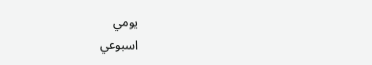يومي
اسبوعي